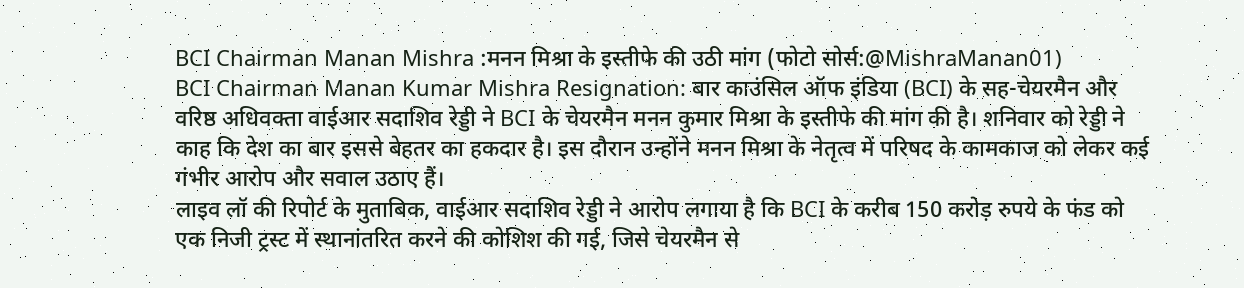BCI Chairman Manan Mishra :मनन मिश्रा के इस्तीफे की उठी मांग (फोटो सोर्स:@MishraManan01)
BCI Chairman Manan Kumar Mishra Resignation: बार काउंसिल ऑफ इंडिया (BCI) के सह-चेयरमैन और वरिष्ठ अधिवक्ता वाईआर सदाशिव रेड्डी ने BCI के चेयरमैन मनन कुमार मिश्रा के इस्तीफे की मांग की है। शनिवार को रेड्डी ने काह कि देश का बार इससे बेहतर का हकदार है। इस दौरान उन्होंने मनन मिश्रा के नेतृत्व में परिषद के कामकाज को लेकर कई गंभीर आरोप और सवाल उठाए हैं।
लाइव लॉ की रिपोर्ट के मुताबिक, वाईआर सदाशिव रेड्डी ने आरोप लगाया है कि BCI के करीब 150 करोड़ रुपये के फंड को एक निजी ट्रस्ट में स्थानांतरित करने की कोशिश की गई, जिसे चेयरमैन से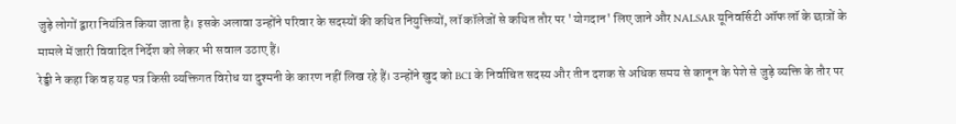जुड़े लोगों द्वारा नियंत्रित किया जाता है। इसके अलावा उन्होंने परिवार के सदस्यों की कथित नियुक्तियों, लॉ कॉलेजों से कथित तौर पर 'योगदान' लिए जाने और NALSAR यूनिवर्सिटी ऑफ लॉ के छात्रों के मामले में जारी विवादित निर्देश को लेकर भी सवाल उठाए हैं।
रेड्डी ने कहा कि वह यह पत्र किसी व्यक्तिगत विरोध या दुश्मनी के कारण नहीं लिख रहे हैं। उन्होंने खुद को BCI के निर्वाचित सदस्य और तीन दशक से अधिक समय से कानून के पेशे से जुड़े व्यक्ति के तौर पर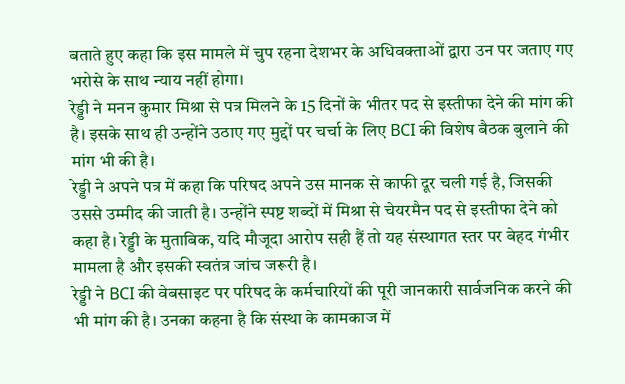बताते हुए कहा कि इस मामले में चुप रहना देशभर के अधिवक्ताओं द्वारा उन पर जताए गए भरोसे के साथ न्याय नहीं होगा।
रेड्डी ने मनन कुमार मिश्रा से पत्र मिलने के 15 दिनों के भीतर पद से इस्तीफा देने की मांग की है। इसके साथ ही उन्होंने उठाए गए मुद्दों पर चर्चा के लिए BCI की विशेष बैठक बुलाने की मांग भी की है।
रेड्डी ने अपने पत्र में कहा कि परिषद अपने उस मानक से काफी दूर चली गई है, जिसकी उससे उम्मीद की जाती है। उन्होंने स्पष्ट शब्दों में मिश्रा से चेयरमैन पद से इस्तीफा देने को कहा है। रेड्डी के मुताबिक, यदि मौजूदा आरोप सही हैं तो यह संस्थागत स्तर पर बेहद गंभीर मामला है और इसकी स्वतंत्र जांच जरूरी है।
रेड्डी ने BCI की वेबसाइट पर परिषद के कर्मचारियों की पूरी जानकारी सार्वजनिक करने की भी मांग की है। उनका कहना है कि संस्था के कामकाज में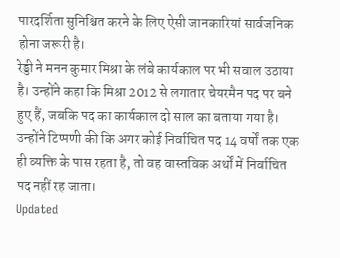पारदर्शिता सुनिश्चित करने के लिए ऐसी जानकारियां सार्वजनिक होना जरूरी है।
रेड्डी ने मनन कुमार मिश्रा के लंबे कार्यकाल पर भी सवाल उठाया है। उन्होंने कहा कि मिश्रा 2012 से लगातार चेयरमैन पद पर बने हुए हैं, जबकि पद का कार्यकाल दो साल का बताया गया है। उन्होंने टिप्पणी की कि अगर कोई निर्वाचित पद 14 वर्षों तक एक ही व्यक्ति के पास रहता है, तो वह वास्तविक अर्थों में निर्वाचित पद नहीं रह जाता।
Updated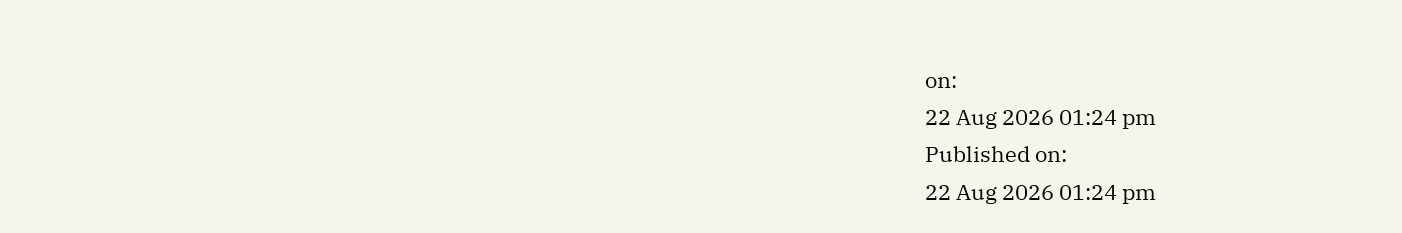on:
22 Aug 2026 01:24 pm
Published on:
22 Aug 2026 01:24 pm